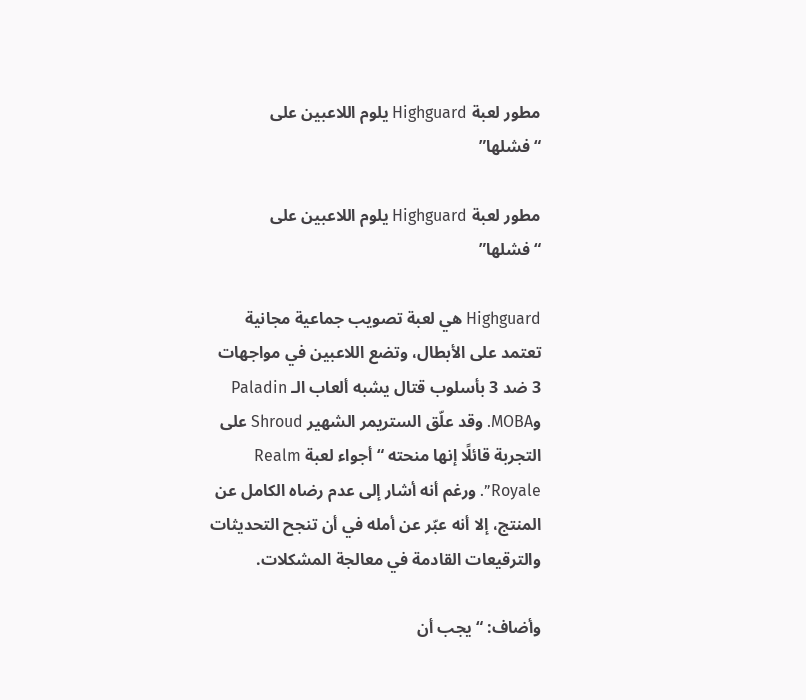مطور لعبة Highguard يلوم اللاعبين على “فشلها”

مطور لعبة Highguard يلوم اللاعبين على “فشلها”

Highguard هي لعبة تصويب جماعية مجانية تعتمد على الأبطال، وتضع اللاعبين في مواجهات 3 ضد 3 بأسلوب قتال يشبه ألعاب الـ Paladin وMOBA. وقد علّق الستريمر الشهير Shroud على التجربة قائلًا إنها منحته “أجواء لعبة Realm Royale”. ورغم أنه أشار إلى عدم رضاه الكامل عن المنتج، إلا أنه عبّر عن أمله في أن تنجح التحديثات والترقيعات القادمة في معالجة المشكلات.

وأضاف: “يجب أن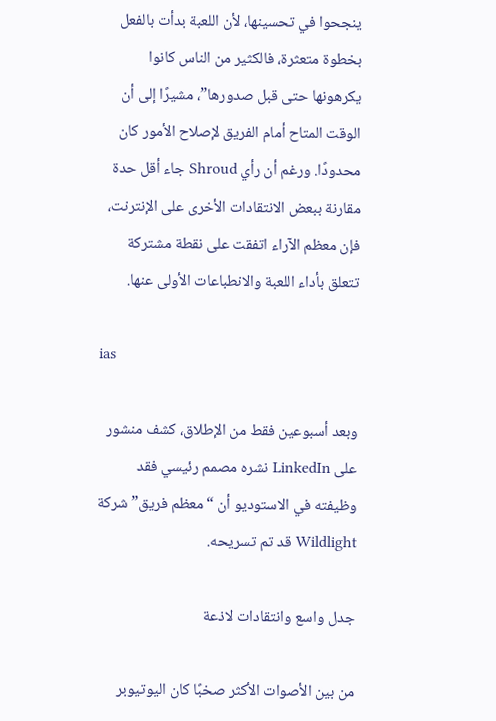ينجحوا في تحسينها، لأن اللعبة بدأت بالفعل بخطوة متعثرة، فالكثير من الناس كانوا يكرهونها حتى قبل صدورها”، مشيرًا إلى أن الوقت المتاح أمام الفريق لإصلاح الأمور كان محدودًا. ورغم أن رأي Shroud جاء أقل حدة مقارنة ببعض الانتقادات الأخرى على الإنترنت، فإن معظم الآراء اتفقت على نقطة مشتركة تتعلق بأداء اللعبة والانطباعات الأولى عنها.

ias

وبعد أسبوعين فقط من الإطلاق، كشف منشور على LinkedIn نشره مصمم رئيسي فقد وظيفته في الاستوديو أن “معظم فريق” شركة Wildlight قد تم تسريحه.

جدل واسع وانتقادات لاذعة

من بين الأصوات الأكثر صخبًا كان اليوتيوبر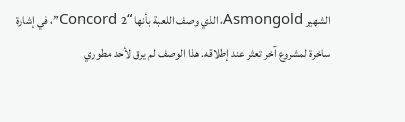الشهير Asmongold، الذي وصف اللعبة بأنها “Concord 2”، في إشارة ساخرة لمشروع آخر تعثر عند إطلاقه. هذا الوصف لم يرق لأحد مطوري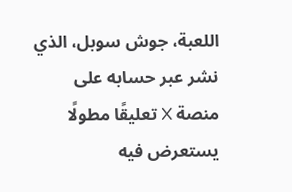اللعبة، جوش سوبل، الذي نشر عبر حسابه على منصة X تعليقًا مطولًا يستعرض فيه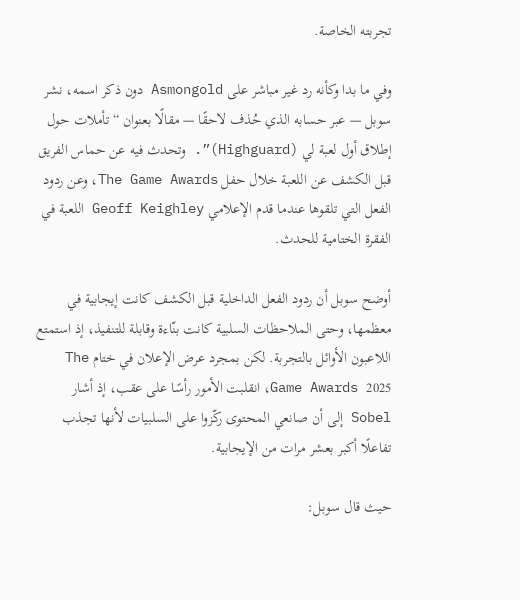تجربته الخاصة.

وفي ما بدا وكأنه رد غير مباشر على Asmongold دون ذكر اسمه، نشر سوبل — عبر حسابه الذي حُذف لاحقًا — مقالًا بعنوان “تأملات حول إطلاق أول لعبة لي (Highguard)”. وتحدث فيه عن حماس الفريق قبل الكشف عن اللعبة خلال حفل The Game Awards، وعن ردود الفعل التي تلقوها عندما قدم الإعلامي Geoff Keighley اللعبة في الفقرة الختامية للحدث.

أوضح سوبل أن ردود الفعل الداخلية قبل الكشف كانت إيجابية في معظمها، وحتى الملاحظات السلبية كانت بنّاءة وقابلة للتنفيذ، إذ استمتع اللاعبون الأوائل بالتجربة. لكن بمجرد عرض الإعلان في ختام The Game Awards 2025، انقلبت الأمور رأسًا على عقب، إذ أشار Sobel إلى أن صانعي المحتوى ركّزوا على السلبيات لأنها تجذب تفاعلًا أكبر بعشر مرات من الإيجابية.

حيث قال سوبل: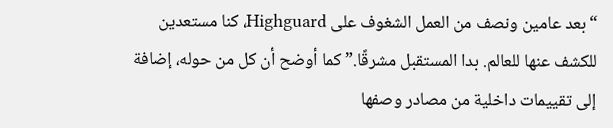“بعد عامين ونصف من العمل الشغوف على Highguard، كنا مستعدين للكشف عنها للعالم. بدا المستقبل مشرقًا.” كما أوضح أن كل من حوله، إضافة إلى تقييمات داخلية من مصادر وصفها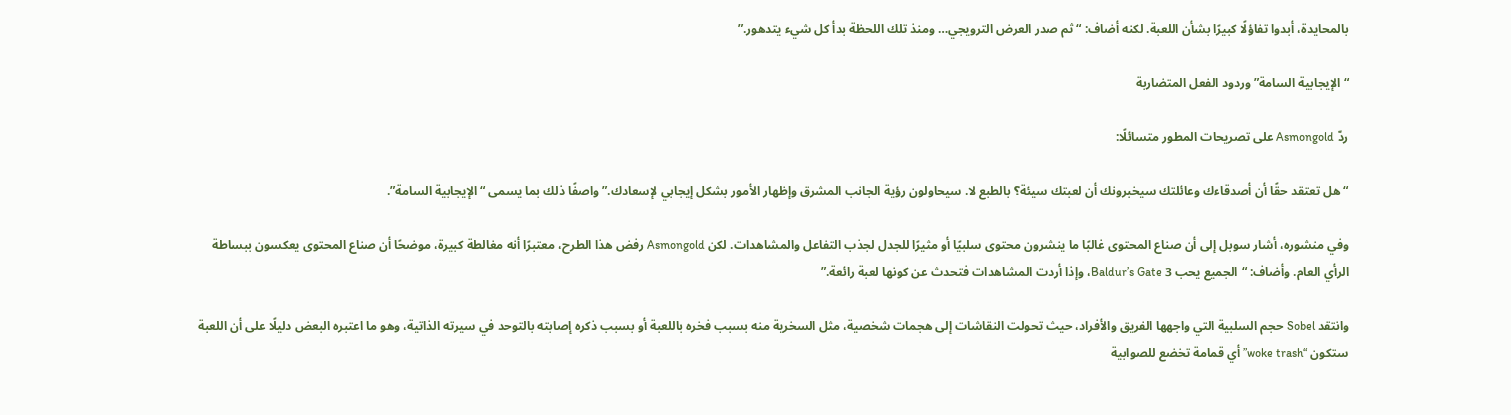بالمحايدة، أبدوا تفاؤلًا كبيرًا بشأن اللعبة. لكنه أضاف: “ثم صدر العرض الترويجي… ومنذ تلك اللحظة بدأ كل شيء يتدهور.”

“الإيجابية السامة” وردود الفعل المتضاربة

ردّ Asmongold على تصريحات المطور متسائلًا:

“هل تعتقد حقًا أن أصدقاءك وعائلتك سيخبرونك أن لعبتك سيئة؟ بالطبع لا. سيحاولون رؤية الجانب المشرق وإظهار الأمور بشكل إيجابي لإسعادك.” واصفًا ذلك بما يسمى “الإيجابية السامة”.

وفي منشوره، أشار سوبل إلى أن صناع المحتوى غالبًا ما ينشرون محتوى سلبيًا أو مثيرًا للجدل لجذب التفاعل والمشاهدات. لكن Asmongold رفض هذا الطرح، معتبرًا أنه مغالطة كبيرة، موضحًا أن صناع المحتوى يعكسون ببساطة الرأي العام. وأضاف: “الجميع يحب Baldur’s Gate 3، وإذا أردت المشاهدات فتحدث عن كونها لعبة رائعة.”

وانتقد Sobel حجم السلبية التي واجهها الفريق والأفراد، حيث تحولت النقاشات إلى هجمات شخصية، مثل السخرية منه بسبب فخره باللعبة أو بسبب ذكره إصابته بالتوحد في سيرته الذاتية، وهو ما اعتبره البعض دليلًا على أن اللعبة ستكون “woke trash”أي قمامة تخضع للصوابية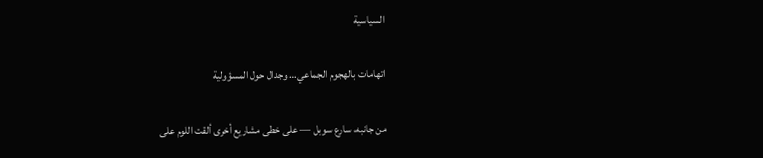السياسية

اتهامات بالهجوم الجماعي… وجدال حول المسؤولية

من جانبه، سارع سوبل — على خطى مشاريع أخرى ألقت اللوم على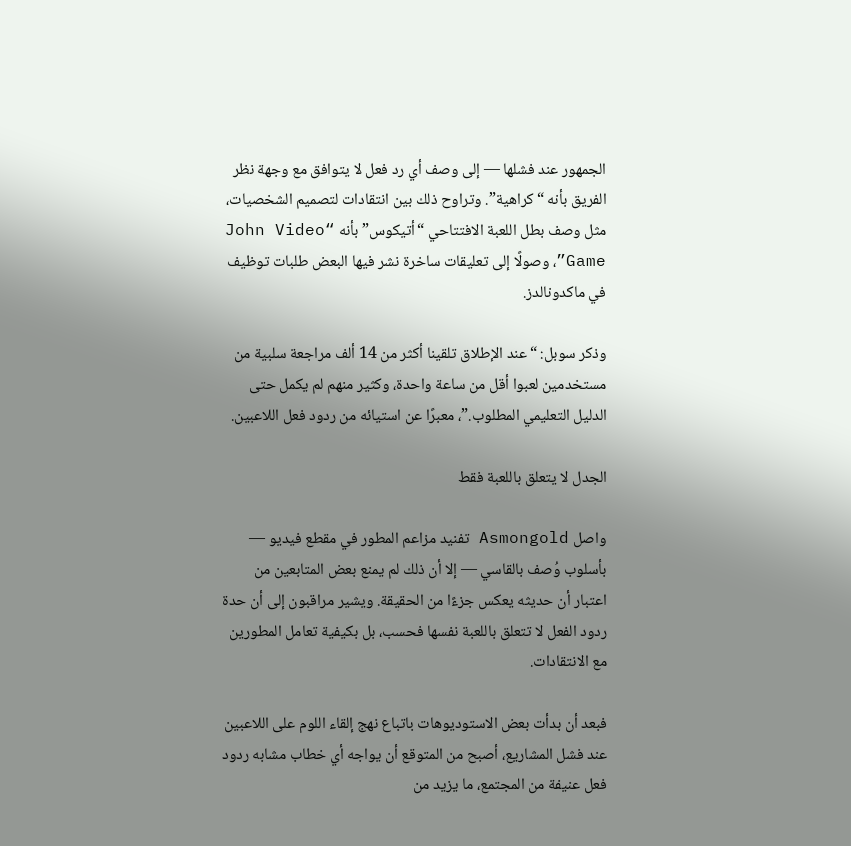الجمهور عند فشلها — إلى وصف أي رد فعل لا يتوافق مع وجهة نظر الفريق بأنه “كراهية”. وتراوح ذلك بين انتقادات لتصميم الشخصيات، مثل وصف بطل اللعبة الافتتاحي “أتيكوس” بأنه “John Video Game”، وصولًا إلى تعليقات ساخرة نشر فيها البعض طلبات توظيف في ماكدونالدز.

وذكر سوبل: “عند الإطلاق تلقينا أكثر من 14 ألف مراجعة سلبية من مستخدمين لعبوا أقل من ساعة واحدة، وكثير منهم لم يكمل حتى الدليل التعليمي المطلوب.”، معبرًا عن استيائه من ردود فعل اللاعبين.

الجدل لا يتعلق باللعبة فقط

واصل Asmongold تفنيد مزاعم المطور في مقطع فيديو — بأسلوب وُصف بالقاسي — إلا أن ذلك لم يمنع بعض المتابعين من اعتبار أن حديثه يعكس جزءًا من الحقيقة. ويشير مراقبون إلى أن حدة ردود الفعل لا تتعلق باللعبة نفسها فحسب، بل بكيفية تعامل المطورين مع الانتقادات.

فبعد أن بدأت بعض الاستوديوهات باتباع نهج إلقاء اللوم على اللاعبين عند فشل المشاريع، أصبح من المتوقع أن يواجه أي خطاب مشابه ردود فعل عنيفة من المجتمع، ما يزيد من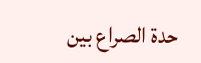حدة الصراع بين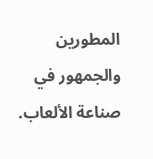المطورين والجمهور في صناعة الألعاب.